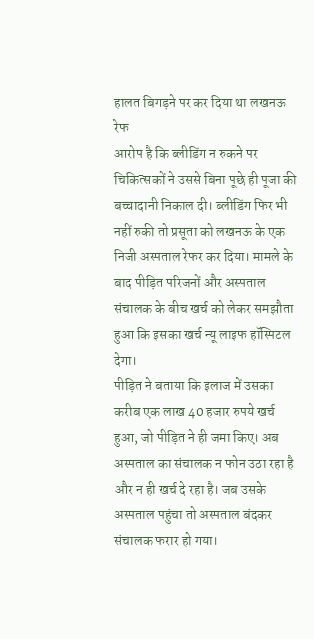हालत बिगड़ने पर कर दिया था लखनऊ रेफ
आरोप है कि ब्लीडिंग न रुकने पर चिकित्सकों ने उससे बिना पूछे ही पूजा की बच्चादानी निकाल दी। ब्लीडिंग फिर भी नहीं रुकी तो प्रसूता को लखनऊ के एक निजी अस्पताल रेफर कर दिया। मामले के बाद पीड़ित परिजनों और अस्पताल संचालक के बीच खर्च को लेकर समझौता हुआ कि इसका खर्च न्यू लाइफ हॉस्पिटल देगा।
पीड़ित ने बताया कि इलाज में उसका करीब एक लाख 40 हजार रुपये खर्च हुआ, जो पीड़ित ने ही जमा किए। अब अस्पताल का संचालक न फोन उठा रहा है और न ही खर्च दे रहा है। जब उसके अस्पताल पहुंचा तो अस्पताल बंदकर संचालक फरार हो गया।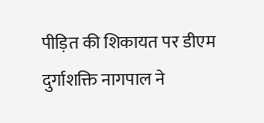पीड़ित की शिकायत पर डीएम दुर्गाशक्ति नागपाल ने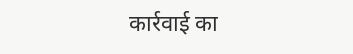कार्रवाई का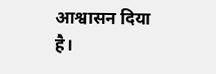आश्वासन दिया है।